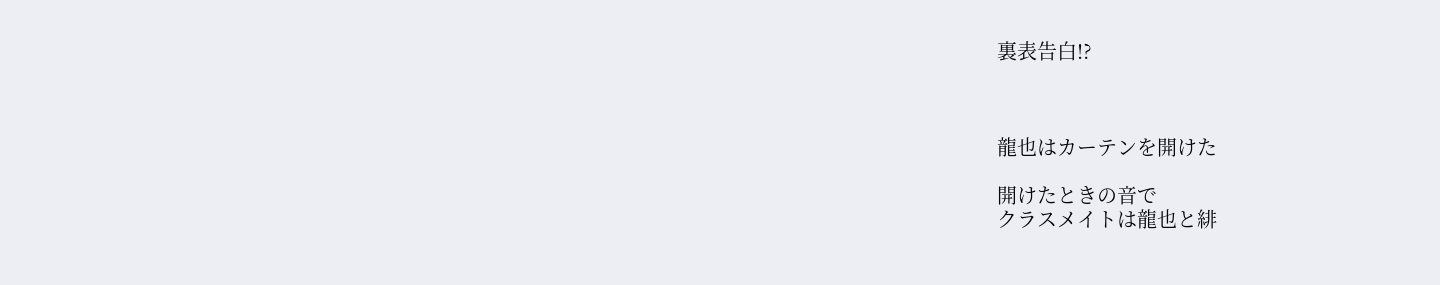裏表告白!?



龍也はカーテンを開けた

開けたときの音で
クラスメイトは龍也と緋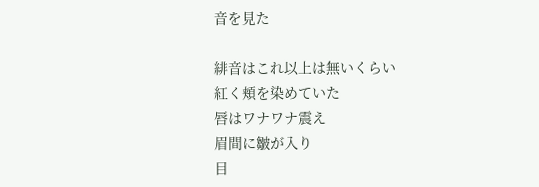音を見た

緋音はこれ以上は無いくらい
紅く頬を染めていた
唇はワナワナ震え
眉間に皺が入り
目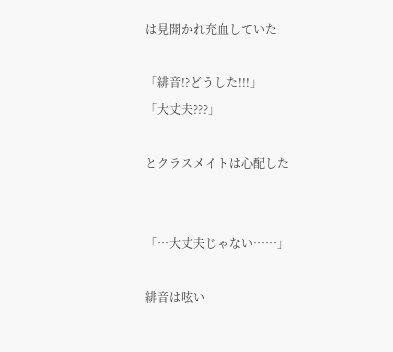は見開かれ充血していた

「緋音!?どうした!!!」
「大丈夫???」

とクラスメイトは心配した


「…大丈夫じゃない……」

緋音は呟い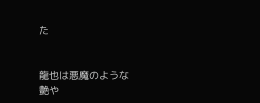た


龍也は悪魔のような
艶や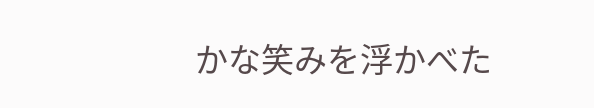かな笑みを浮かべた